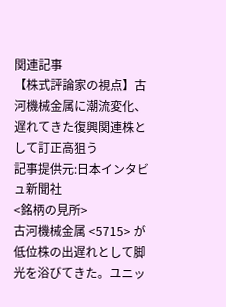関連記事
【株式評論家の視点】古河機械金属に潮流変化、遅れてきた復興関連株として訂正高狙う
記事提供元:日本インタビュ新聞社
<銘柄の見所>
古河機械金属 <5715> が低位株の出遅れとして脚光を浴びてきた。ユニッ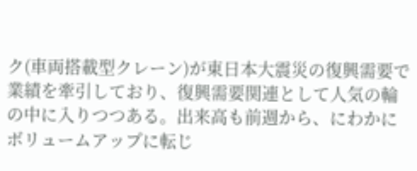ク(車両搭載型クレーン)が東日本大震災の復興需要で業績を牽引しており、復興需要関連として人気の輪の中に入りつつある。出来高も前週から、にわかにボリュームアップに転じ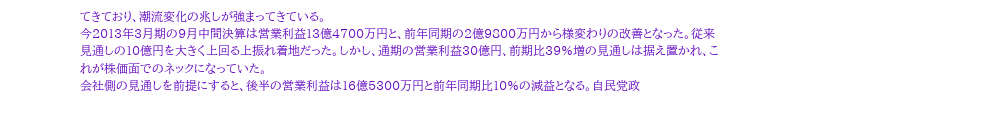てきており、潮流変化の兆しが強まってきている。
今2013年3月期の9月中間決算は営業利益13億4700万円と、前年同期の2億9800万円から様変わりの改善となった。従来見通しの10億円を大きく上回る上振れ着地だった。しかし、通期の営業利益30億円、前期比39%増の見通しは据え置かれ、これが株価面でのネックになっていた。
会社側の見通しを前提にすると、後半の営業利益は16億5300万円と前年同期比10%の減益となる。自民党政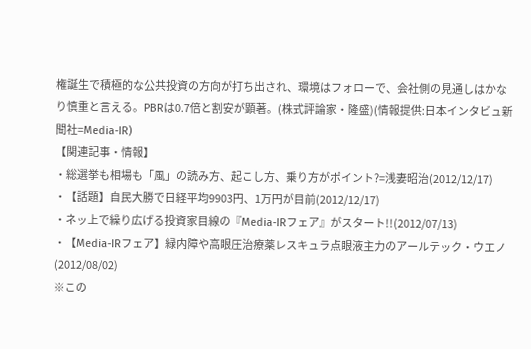権誕生で積極的な公共投資の方向が打ち出され、環境はフォローで、会社側の見通しはかなり慎重と言える。PBRは0.7倍と割安が顕著。(株式評論家・隆盛)(情報提供:日本インタビュ新聞社=Media-IR)
【関連記事・情報】
・総選挙も相場も「風」の読み方、起こし方、乗り方がポイント?=浅妻昭治(2012/12/17)
・【話題】自民大勝で日経平均9903円、1万円が目前(2012/12/17)
・ネッ上で繰り広げる投資家目線の『Media-IRフェア』がスタート!!(2012/07/13)
・【Media-IRフェア】緑内障や高眼圧治療薬レスキュラ点眼液主力のアールテック・ウエノ(2012/08/02)
※この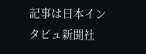記事は日本インタビュ新聞社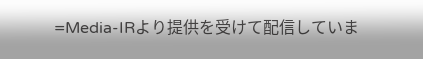=Media-IRより提供を受けて配信していま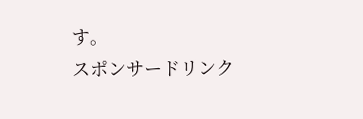す。
スポンサードリンク